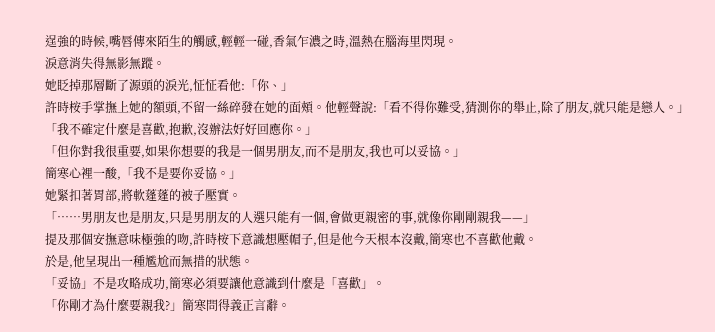逞強的時候,嘴唇傳來陌生的觸感,輕輕一碰,香氣乍濃之時,溫熱在腦海里閃現。
淚意消失得無影無蹤。
她眨掉那層斷了源頭的淚光,怔怔看他:「你、」
許時桉手掌撫上她的額頭,不留一絲碎發在她的面頰。他輕聲說:「看不得你難受,猜測你的舉止,除了朋友,就只能是戀人。」
「我不確定什麼是喜歡,抱歉,沒辦法好好回應你。」
「但你對我很重要,如果你想要的我是一個男朋友,而不是朋友,我也可以妥協。」
簡寒心裡一酸,「我不是要你妥協。」
她緊扣著胃部,將軟蓬蓬的被子壓實。
「……男朋友也是朋友,只是男朋友的人選只能有一個,會做更親密的事,就像你剛剛親我——」
提及那個安撫意味極強的吻,許時桉下意識想壓帽子,但是他今天根本沒戴,簡寒也不喜歡他戴。
於是,他呈現出一種尷尬而無措的狀態。
「妥協」不是攻略成功,簡寒必須要讓他意識到什麼是「喜歡」。
「你剛才為什麼要親我?」簡寒問得義正言辭。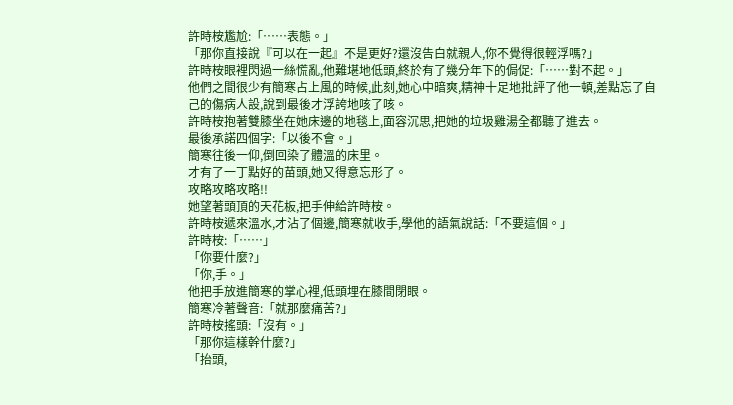許時桉尷尬:「……表態。」
「那你直接說『可以在一起』不是更好?還沒告白就親人,你不覺得很輕浮嗎?」
許時桉眼裡閃過一絲慌亂,他難堪地低頭,終於有了幾分年下的侷促:「……對不起。」
他們之間很少有簡寒占上風的時候,此刻,她心中暗爽,精神十足地批評了他一頓,差點忘了自己的傷病人設,說到最後才浮誇地咳了咳。
許時桉抱著雙膝坐在她床邊的地毯上,面容沉思,把她的垃圾雞湯全都聽了進去。
最後承諾四個字:「以後不會。」
簡寒往後一仰,倒回染了體溫的床里。
才有了一丁點好的苗頭,她又得意忘形了。
攻略攻略攻略!!
她望著頭頂的天花板,把手伸給許時桉。
許時桉遞來溫水,才沾了個邊,簡寒就收手,學他的語氣說話:「不要這個。」
許時桉:「……」
「你要什麼?」
「你,手。」
他把手放進簡寒的掌心裡,低頭埋在膝間閉眼。
簡寒冷著聲音:「就那麼痛苦?」
許時桉搖頭:「沒有。」
「那你這樣幹什麼?」
「抬頭,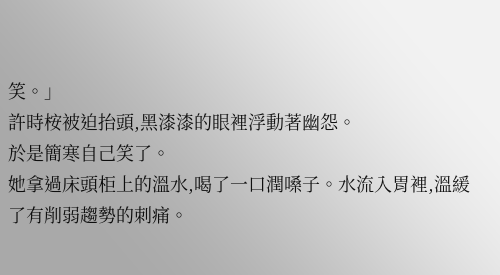笑。」
許時桉被迫抬頭,黑漆漆的眼裡浮動著幽怨。
於是簡寒自己笑了。
她拿過床頭柜上的溫水,喝了一口潤嗓子。水流入胃裡,溫緩了有削弱趨勢的刺痛。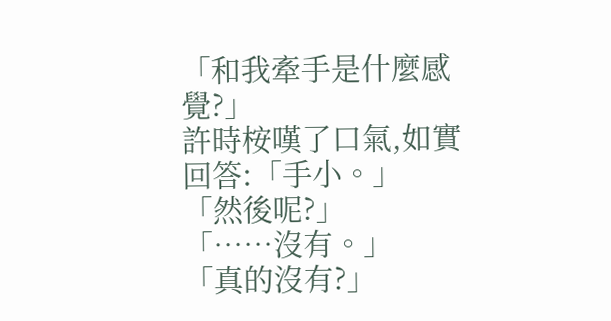「和我牽手是什麼感覺?」
許時桉嘆了口氣,如實回答:「手小。」
「然後呢?」
「……沒有。」
「真的沒有?」